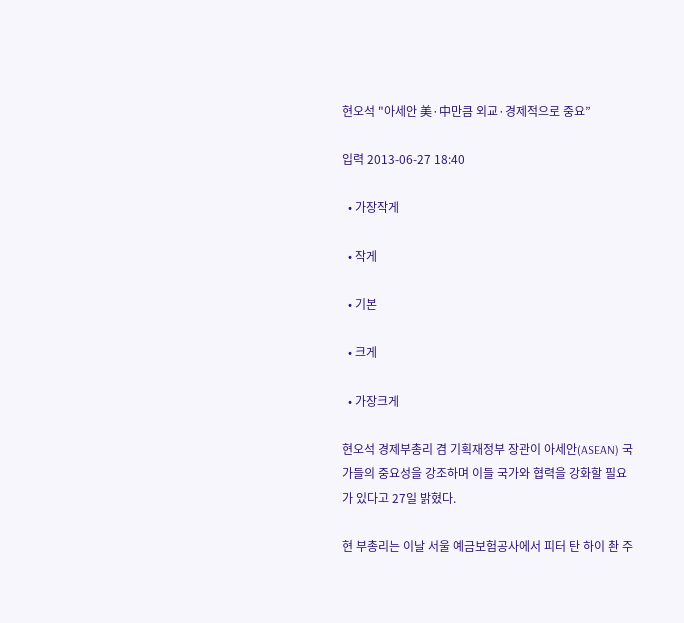현오석 "아세안 美·中만큼 외교·경제적으로 중요”

입력 2013-06-27 18:40

  • 가장작게

  • 작게

  • 기본

  • 크게

  • 가장크게

현오석 경제부총리 겸 기획재정부 장관이 아세안(ASEAN) 국가들의 중요성을 강조하며 이들 국가와 협력을 강화할 필요가 있다고 27일 밝혔다.

현 부총리는 이날 서울 예금보험공사에서 피터 탄 하이 촨 주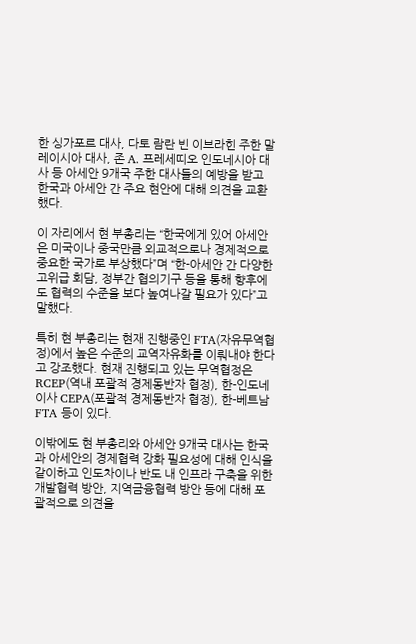한 싱가포르 대사, 다토 람란 빈 이브라힌 주한 말레이시아 대사, 존 A. 프레세띠오 인도네시아 대사 등 아세안 9개국 주한 대사들의 예방을 받고 한국과 아세안 간 주요 현안에 대해 의견을 교환했다.

이 자리에서 현 부총리는 “한국에게 있어 아세안은 미국이나 중국만큼 외교적으로나 경제적으로 중요한 국가로 부상했다”며 “한-아세안 간 다양한 고위급 회담, 정부간 협의기구 등을 통해 향후에도 협력의 수준을 보다 높여나갈 필요가 있다”고 말했다.

특히 현 부총리는 현재 진행중인 FTA(자유무역협정)에서 높은 수준의 교역자유화를 이뤄내야 한다고 강조했다. 현재 진행되고 있는 무역협정은 RCEP(역내 포괄적 경제동반자 협정), 한-인도네이사 CEPA(포괄적 경제동반자 협정), 한-베트남 FTA 등이 있다.

이밖에도 현 부총리와 아세안 9개국 대사는 한국과 아세안의 경제협력 강화 필요성에 대해 인식을 같이하고 인도차이나 반도 내 인프라 구축을 위한 개발협력 방안, 지역금융협력 방안 등에 대해 포괄적으로 의견을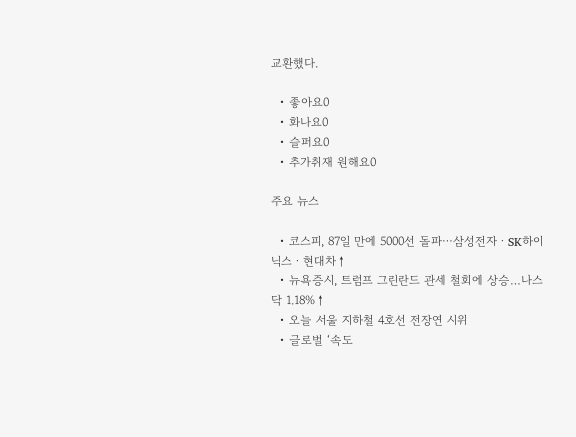교환했다.

  • 좋아요0
  • 화나요0
  • 슬퍼요0
  • 추가취재 원해요0

주요 뉴스

  • 코스피, 87일 만에 5000선 돌파⋯삼성전자ㆍSK하이닉스ㆍ현대차↑
  • 뉴욕증시, 트럼프 그린란드 관세 철회에 상승…나스닥 1.18%↑
  • 오늘 서울 지하철 4호선 전장연 시위
  • 글로벌 ‘속도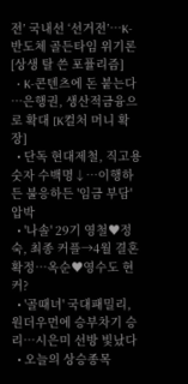전’ 국내선 ‘선거전’…K-반도체 골든타임 위기론 [상생 탈 쓴 포퓰리즘]
  • K-콘텐츠에 돈 붙는다⋯은행권, 생산적금융으로 확대 [K컬처 머니 확장]
  • 단독 현대제철, 직고용 숫자 수백명↓⋯이행하든 불응하든 '임금 부담' 압박
  • '나솔' 29기 영철♥정숙, 최종 커플→4월 결혼 확정⋯옥순♥영수도 현커?
  • '골때녀' 국대패밀리, 원더우먼에 승부차기 승리⋯시은미 선방 빛났다
  • 오늘의 상승종목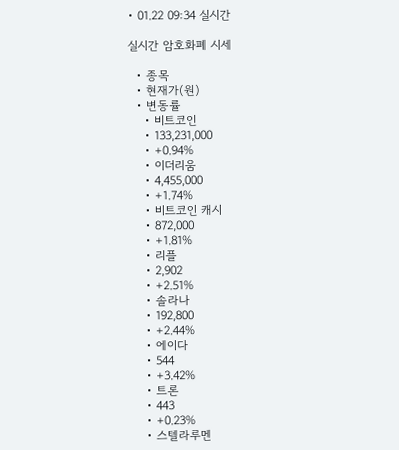• 01.22 09:34 실시간

실시간 암호화폐 시세

  • 종목
  • 현재가(원)
  • 변동률
    • 비트코인
    • 133,231,000
    • +0.94%
    • 이더리움
    • 4,455,000
    • +1.74%
    • 비트코인 캐시
    • 872,000
    • +1.81%
    • 리플
    • 2,902
    • +2.51%
    • 솔라나
    • 192,800
    • +2.44%
    • 에이다
    • 544
    • +3.42%
    • 트론
    • 443
    • +0.23%
    • 스텔라루멘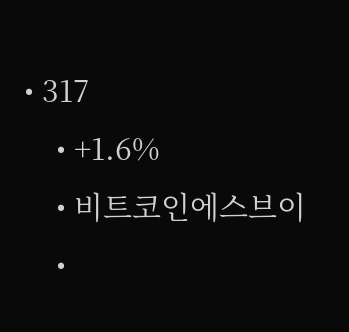• 317
    • +1.6%
    • 비트코인에스브이
    •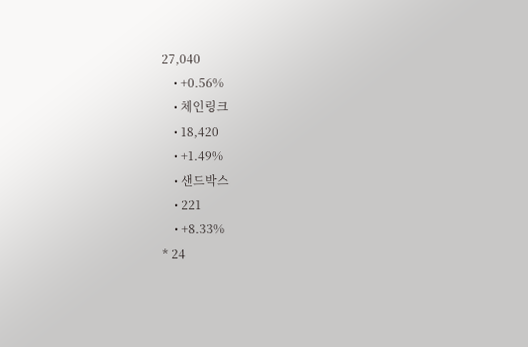27,040
    • +0.56%
    • 체인링크
    • 18,420
    • +1.49%
    • 샌드박스
    • 221
    • +8.33%
* 24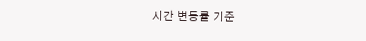시간 변동률 기준